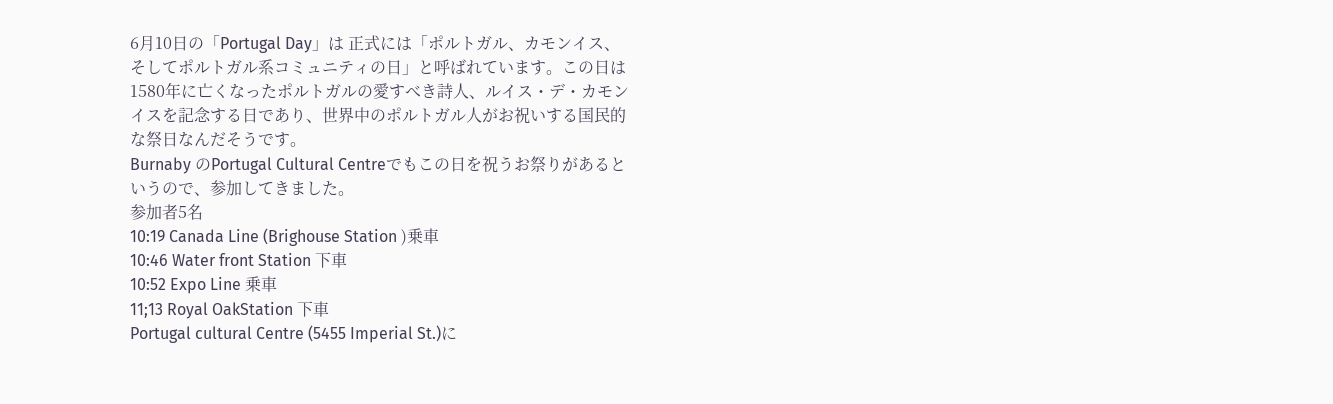6月10日の「Portugal Day」は 正式には「ポルトガル、カモンイス、
そしてポルトガル系コミュニティの日」と呼ばれています。この日は
1580年に亡くなったポルトガルの愛すべき詩人、ルイス・デ・カモン
イスを記念する日であり、世界中のポルトガル人がお祝いする国民的
な祭日なんだそうです。
Burnaby のPortugal Cultural Centreでもこの日を祝うお祭りがあると
いうので、参加してきました。
参加者5名
10:19 Canada Line (Brighouse Station )乗車
10:46 Water front Station 下車
10:52 Expo Line 乗車
11;13 Royal OakStation 下車
Portugal cultural Centre (5455 Imperial St.)に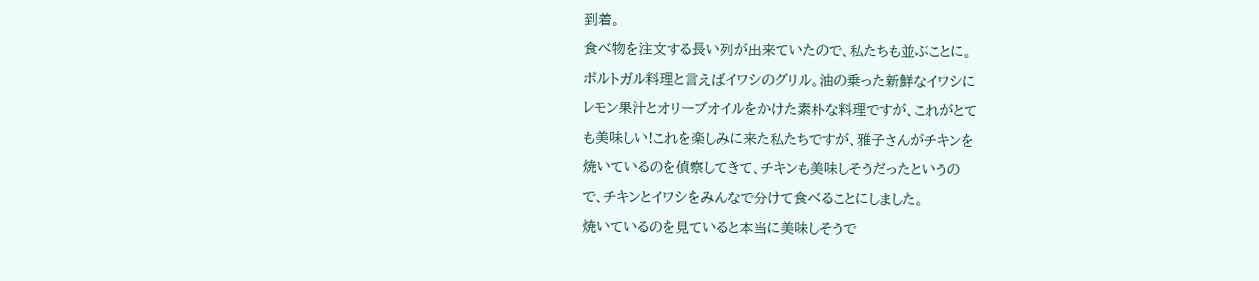到着。
食べ物を注文する長い列が出来ていたので、私たちも並ぶことに。
ポルトガル料理と言えばイワシのグリル。油の乗った新鮮なイワシに
レモン果汁とオリーブオイルをかけた素朴な料理ですが、これがとて
も美味しい!これを楽しみに来た私たちですが、雅子さんがチキンを
焼いているのを偵察してきて、チキンも美味しそうだったというの
で、チキンとイワシをみんなで分けて食べることにしました。
焼いているのを見ていると本当に美味しそうで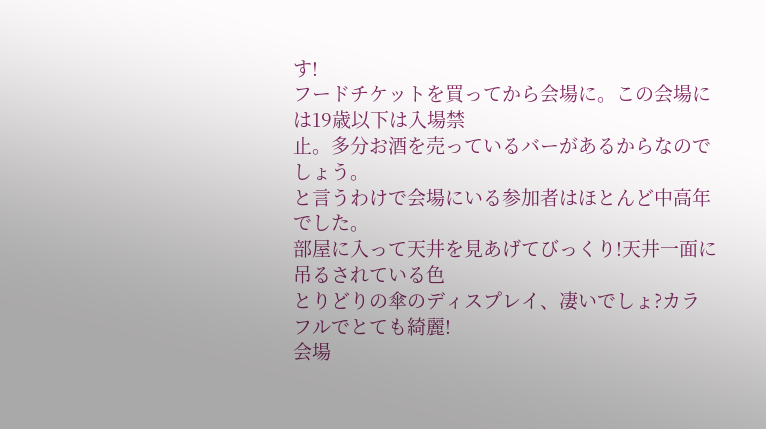す!
フードチケットを買ってから会場に。この会場には19歳以下は入場禁
止。多分お酒を売っているバーがあるからなのでしょう。
と言うわけで会場にいる参加者はほとんど中高年でした。
部屋に入って天井を見あげてびっくり!天井一面に吊るされている色
とりどりの傘のディスプレイ、凄いでしょ?カラフルでとても綺麗!
会場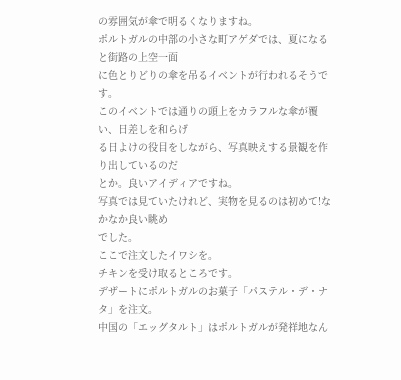の雰囲気が傘で明るくなりますね。
ポルトガルの中部の小さな町アゲダでは、夏になると街路の上空一面
に色とりどりの傘を吊るイベントが行われるそうです。
このイベントでは通りの頭上をカラフルな傘が覆い、日差しを和らげ
る日よけの役目をしながら、写真映えする景観を作り出しているのだ
とか。良いアイディアですね。
写真では見ていたけれど、実物を見るのは初めて!なかなか良い眺め
でした。
ここで注文したイワシを。
チキンを受け取るところです。
デザートにポルトガルのお菓子「パステル・デ・ナタ」を注文。
中国の「エッグタルト」はポルトガルが発祥地なん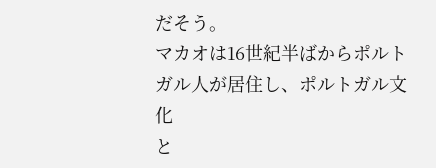だそう。
マカオは16世紀半ばからポルトガル人が居住し、ポルトガル文化
と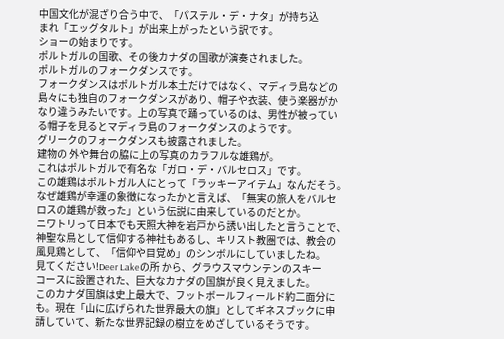中国文化が混ざり合う中で、「パステル・デ・ナタ」が持ち込
まれ「エッグタルト」が出来上がったという訳です。
ショーの始まりです。
ポルトガルの国歌、その後カナダの国歌が演奏されました。
ポルトガルのフォークダンスです。
フォークダンスはポルトガル本土だけではなく、マディラ島などの
島々にも独自のフォークダンスがあり、帽子や衣装、使う楽器がか
なり違うみたいです。上の写真で踊っているのは、男性が被ってい
る帽子を見るとマディラ島のフォークダンスのようです。
グリークのフォークダンスも披露されました。
建物の 外や舞台の脇に上の写真のカラフルな雄鶏が。
これはポルトガルで有名な「ガロ・デ・バルセロス」です。
この雄鶏はポルトガル人にとって「ラッキーアイテム」なんだそう。
なぜ雄鶏が幸運の象徴になったかと言えば、「無実の旅人をバルセ
ロスの雄鶏が救った」という伝説に由来しているのだとか。
ニワトリって日本でも天照大神を岩戸から誘い出したと言うことで、
神聖な鳥として信仰する神社もあるし、キリスト教圏では、教会の
風見鶏として、「信仰や目覚め」のシンボルにしていましたね。
見てください!Deer Lakeの所 から、グラウスマウンテンのスキー
コースに設置された、巨大なカナダの国旗が良く見えました。
このカナダ国旗は史上最大で、フットボールフィールド約二面分に
も。現在「山に広げられた世界最大の旗」としてギネスブックに申
請していて、新たな世界記録の樹立をめざしているそうです。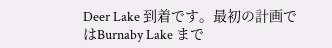Deer Lake 到着です。最初の計画ではBurnaby Lake まで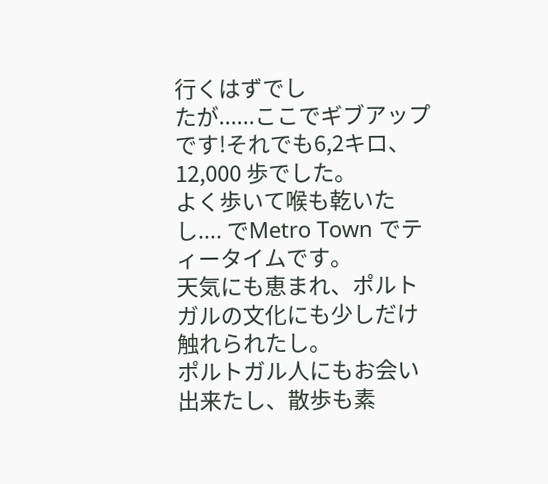行くはずでし
たが......ここでギブアップです!それでも6,2キロ、12,000 歩でした。
よく歩いて喉も乾いたし.... でMetro Town でティータイムです。
天気にも恵まれ、ポルトガルの文化にも少しだけ触れられたし。
ポルトガル人にもお会い出来たし、散歩も素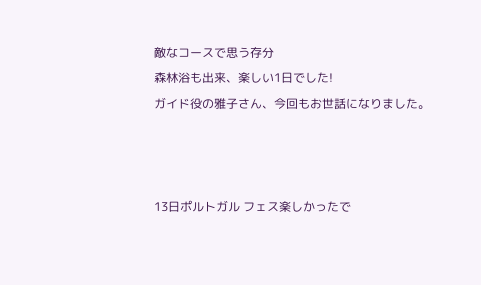敵なコースで思う存分
森林浴も出来、楽しい1日でした!
ガイド役の雅子さん、今回もお世話になりました。



13日ポルトガル フェス楽しかったで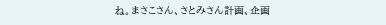ね。まさこさん、さとみさん計画、企画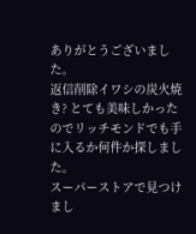ありがとうございました。
返信削除イワシの炭火焼き? とても美味しかったのでリッチモンドでも手に入るか何件か探しました。
スーパーストアで見つけまし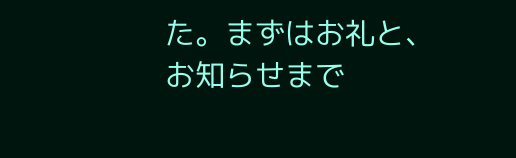た。まずはお礼と、お知らせまで